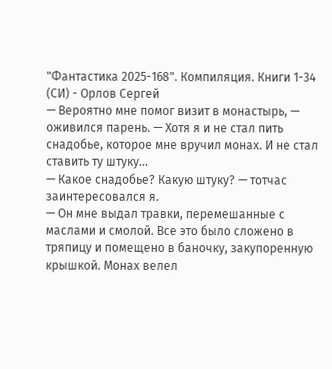"Фантастика 2025-168". Компиляция. Книги 1-34 (СИ) - Орлов Сергей
— Вероятно мне помог визит в монастырь, — оживился парень. — Хотя я и не стал пить снадобье, которое мне вручил монах. И не стал ставить ту штуку…
— Какое снадобье? Какую штуку? — тотчас заинтересовался я.
— Он мне выдал травки, перемешанные с маслами и смолой. Все это было сложено в тряпицу и помещено в баночку, закупоренную крышкой. Монах велел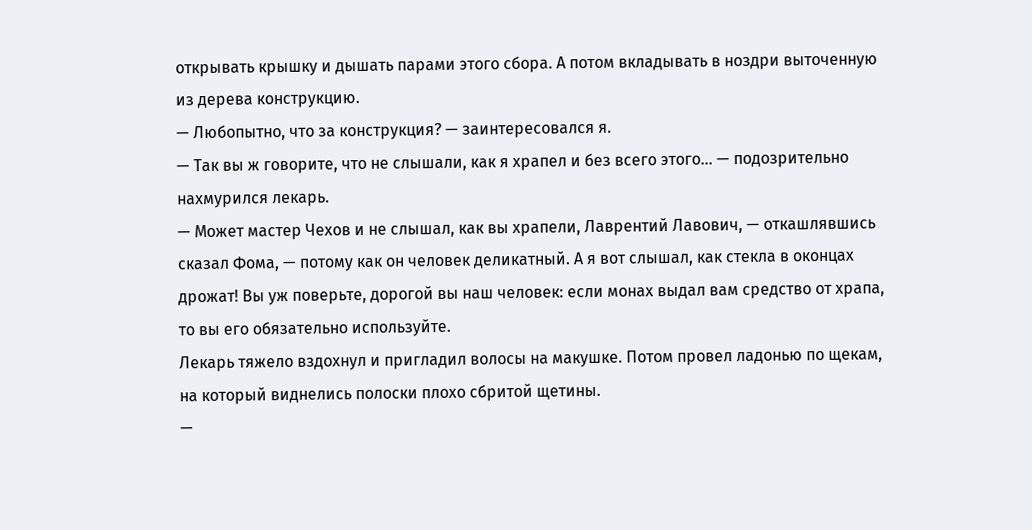открывать крышку и дышать парами этого сбора. А потом вкладывать в ноздри выточенную из дерева конструкцию.
— Любопытно, что за конструкция? — заинтересовался я.
— Так вы ж говорите, что не слышали, как я храпел и без всего этого… — подозрительно нахмурился лекарь.
— Может мастер Чехов и не слышал, как вы храпели, Лаврентий Лавович, — откашлявшись сказал Фома, — потому как он человек деликатный. А я вот слышал, как стекла в оконцах дрожат! Вы уж поверьте, дорогой вы наш человек: если монах выдал вам средство от храпа, то вы его обязательно используйте.
Лекарь тяжело вздохнул и пригладил волосы на макушке. Потом провел ладонью по щекам, на который виднелись полоски плохо сбритой щетины.
—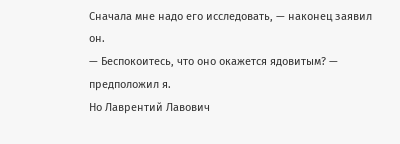Сначала мне надо его исследовать, — наконец заявил он.
— Беспокоитесь, что оно окажется ядовитым? — предположил я.
Но Лаврентий Лавович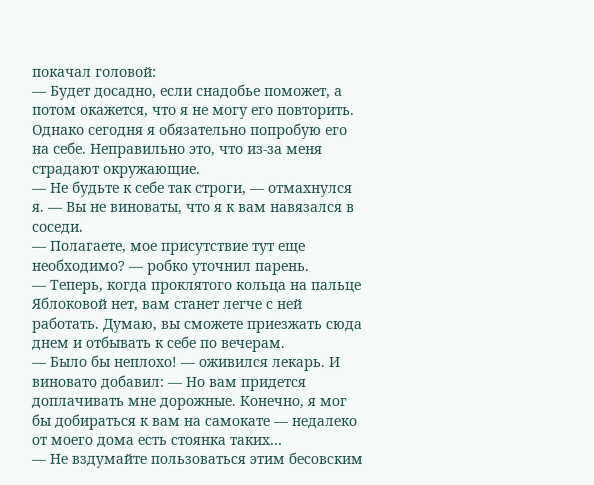покачал головой:
— Будет досадно, если снадобье поможет, а потом окажется, что я не могу его повторить. Однако сегодня я обязательно попробую его на себе. Неправильно это, что из-за меня страдают окружающие.
— Не будьте к себе так строги, — отмахнулся я. — Вы не виноваты, что я к вам навязался в соседи.
— Полагаете, мое присутствие тут еще необходимо? — робко уточнил парень.
— Теперь, когда проклятого кольца на пальце Яблоковой нет, вам станет легче с ней работать. Думаю, вы сможете приезжать сюда днем и отбывать к себе по вечерам.
— Было бы неплохо! — оживился лекарь. И виновато добавил: — Но вам придется доплачивать мне дорожные. Конечно, я мог бы добираться к вам на самокате — недалеко от моего дома есть стоянка таких…
— Не вздумайте пользоваться этим бесовским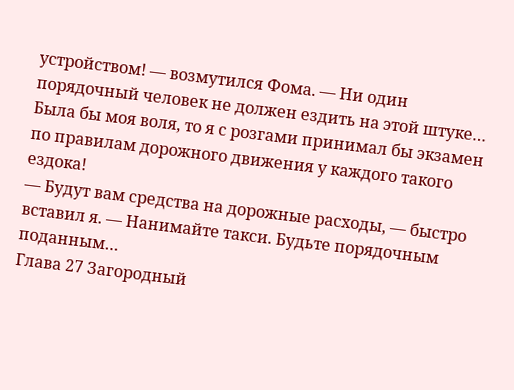устройством! — возмутился Фома. — Ни один порядочный человек не должен ездить на этой штуке… Была бы моя воля, то я с розгами принимал бы экзамен по правилам дорожного движения у каждого такого ездока!
— Будут вам средства на дорожные расходы, — быстро вставил я. — Нанимайте такси. Будьте порядочным поданным…
Глава 27 Загородный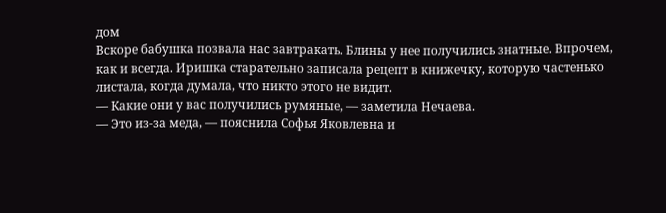дом
Вскоре бабушка позвала нас завтракать. Блины у нее получились знатные. Впрочем, как и всегда. Иришка старательно записала рецепт в книжечку, которую частенько листала, когда думала, что никто этого не видит.
— Какие они у вас получились румяные, — заметила Нечаева.
— Это из-за меда, — пояснила Софья Яковлевна и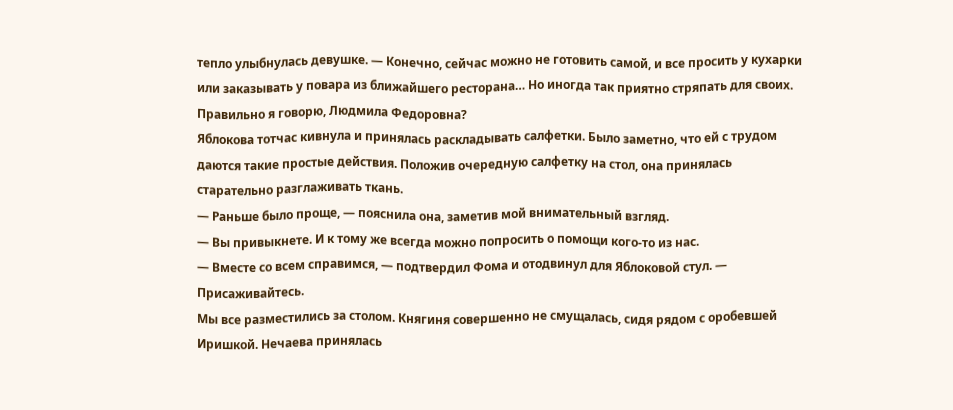тепло улыбнулась девушке. — Конечно, сейчас можно не готовить самой, и все просить у кухарки или заказывать у повара из ближайшего ресторана… Но иногда так приятно стряпать для своих. Правильно я говорю, Людмила Федоровна?
Яблокова тотчас кивнула и принялась раскладывать салфетки. Было заметно, что ей с трудом даются такие простые действия. Положив очередную салфетку на стол, она принялась старательно разглаживать ткань.
— Раньше было проще, — пояснила она, заметив мой внимательный взгляд.
— Вы привыкнете. И к тому же всегда можно попросить о помощи кого-то из нас.
— Вместе со всем справимся, — подтвердил Фома и отодвинул для Яблоковой стул. — Присаживайтесь.
Мы все разместились за столом. Княгиня совершенно не смущалась, сидя рядом с оробевшей Иришкой. Нечаева принялась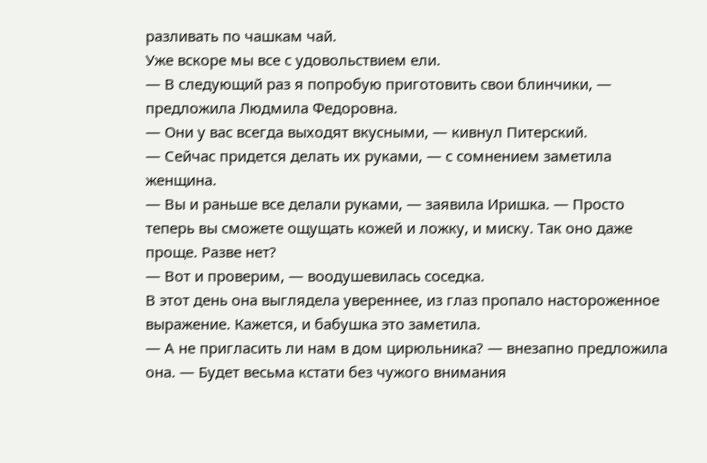разливать по чашкам чай.
Уже вскоре мы все с удовольствием ели.
— В следующий раз я попробую приготовить свои блинчики, — предложила Людмила Федоровна.
— Они у вас всегда выходят вкусными, — кивнул Питерский.
— Сейчас придется делать их руками, — с сомнением заметила женщина.
— Вы и раньше все делали руками, — заявила Иришка. — Просто теперь вы сможете ощущать кожей и ложку, и миску. Так оно даже проще. Разве нет?
— Вот и проверим, — воодушевилась соседка.
В этот день она выглядела увереннее, из глаз пропало настороженное выражение. Кажется, и бабушка это заметила.
— А не пригласить ли нам в дом цирюльника? — внезапно предложила она. — Будет весьма кстати без чужого внимания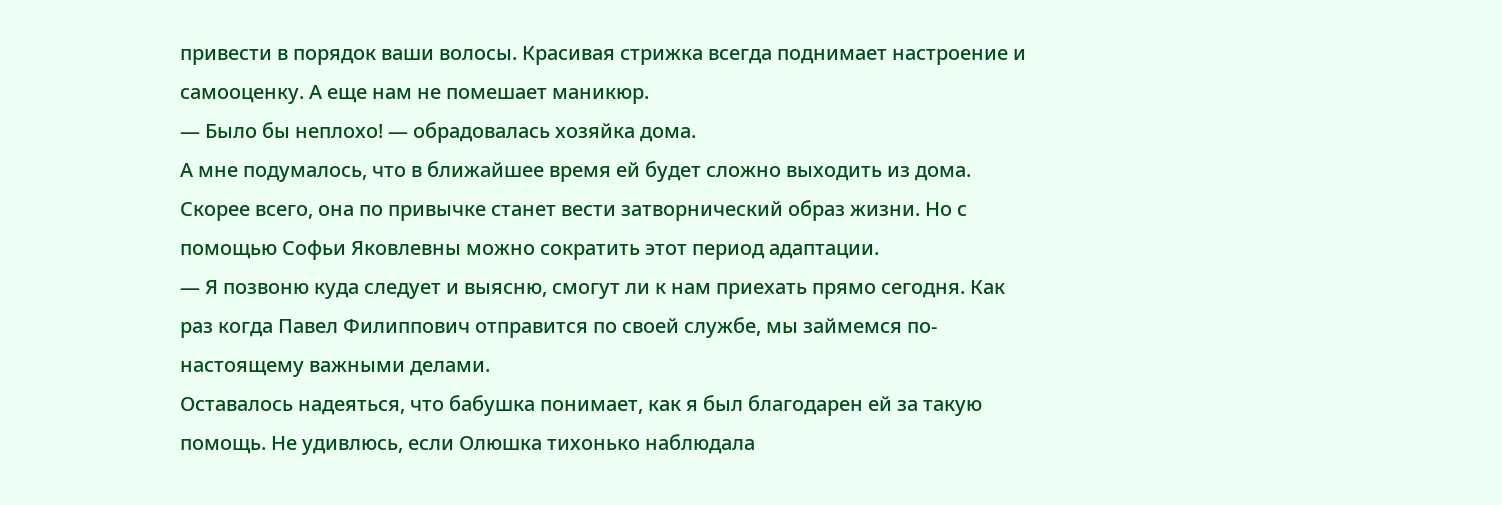привести в порядок ваши волосы. Красивая стрижка всегда поднимает настроение и самооценку. А еще нам не помешает маникюр.
— Было бы неплохо! — обрадовалась хозяйка дома.
А мне подумалось, что в ближайшее время ей будет сложно выходить из дома. Скорее всего, она по привычке станет вести затворнический образ жизни. Но с помощью Софьи Яковлевны можно сократить этот период адаптации.
— Я позвоню куда следует и выясню, смогут ли к нам приехать прямо сегодня. Как раз когда Павел Филиппович отправится по своей службе, мы займемся по-настоящему важными делами.
Оставалось надеяться, что бабушка понимает, как я был благодарен ей за такую помощь. Не удивлюсь, если Олюшка тихонько наблюдала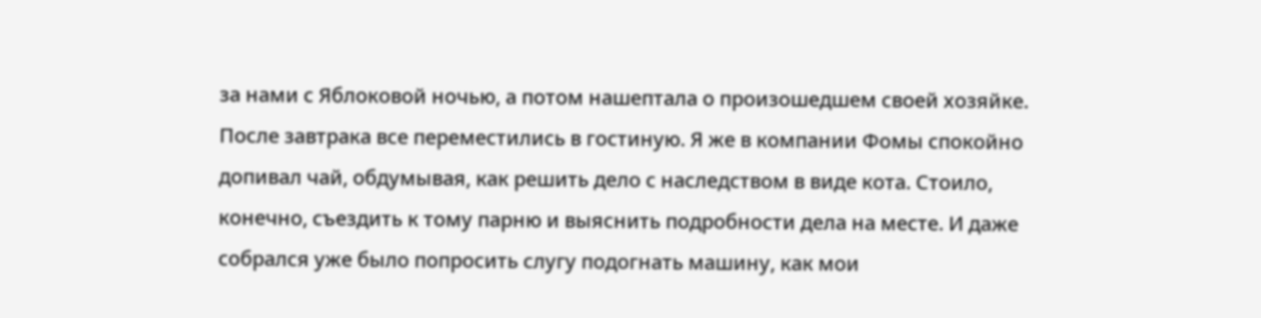за нами с Яблоковой ночью, а потом нашептала о произошедшем своей хозяйке.
После завтрака все переместились в гостиную. Я же в компании Фомы спокойно допивал чай, обдумывая, как решить дело с наследством в виде кота. Стоило, конечно, съездить к тому парню и выяснить подробности дела на месте. И даже собрался уже было попросить слугу подогнать машину, как мои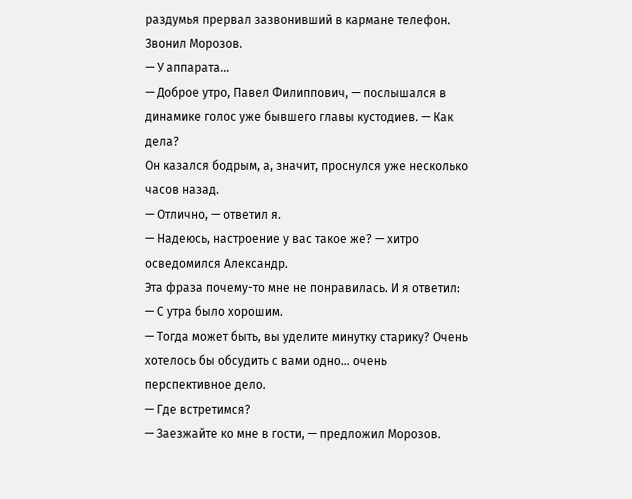раздумья прервал зазвонивший в кармане телефон. Звонил Морозов.
— У аппарата…
— Доброе утро, Павел Филиппович, — послышался в динамике голос уже бывшего главы кустодиев. — Как дела?
Он казался бодрым, а, значит, проснулся уже несколько часов назад.
— Отлично, — ответил я.
— Надеюсь, настроение у вас такое же? — хитро осведомился Александр.
Эта фраза почему-то мне не понравилась. И я ответил:
— С утра было хорошим.
— Тогда может быть, вы уделите минутку старику? Очень хотелось бы обсудить с вами одно… очень перспективное дело.
— Где встретимся?
— Заезжайте ко мне в гости, — предложил Морозов.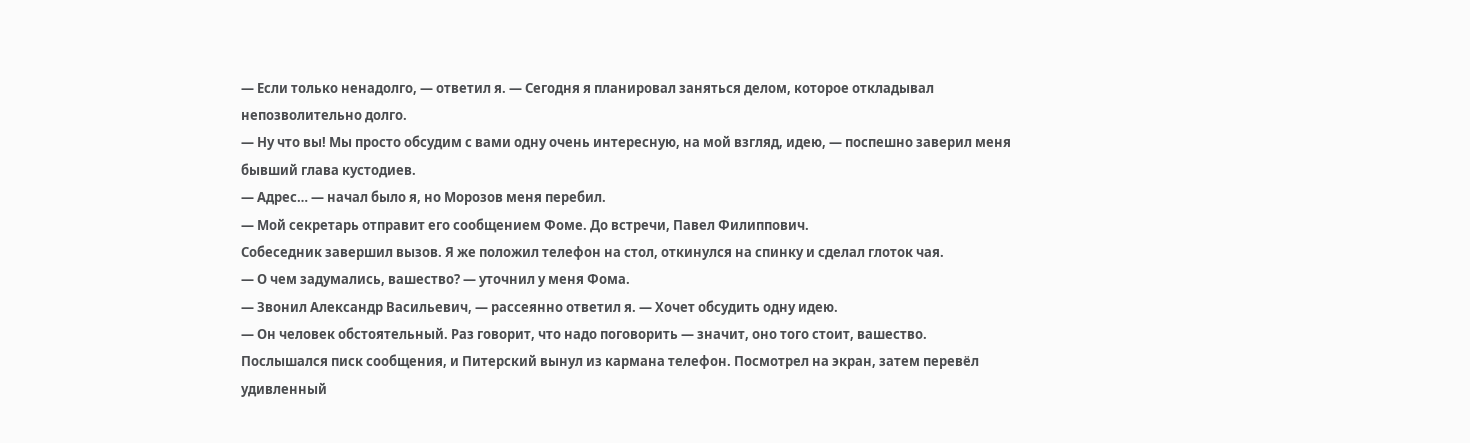— Если только ненадолго, — ответил я. — Сегодня я планировал заняться делом, которое откладывал непозволительно долго.
— Ну что вы! Мы просто обсудим с вами одну очень интересную, на мой взгляд, идею, — поспешно заверил меня бывший глава кустодиев.
— Адрес… — начал было я, но Морозов меня перебил.
— Мой секретарь отправит его сообщением Фоме. До встречи, Павел Филиппович.
Собеседник завершил вызов. Я же положил телефон на стол, откинулся на спинку и сделал глоток чая.
— О чем задумались, вашество? — уточнил у меня Фома.
— Звонил Александр Васильевич, — рассеянно ответил я. — Хочет обсудить одну идею.
— Он человек обстоятельный. Раз говорит, что надо поговорить — значит, оно того стоит, вашество.
Послышался писк сообщения, и Питерский вынул из кармана телефон. Посмотрел на экран, затем перевёл удивленный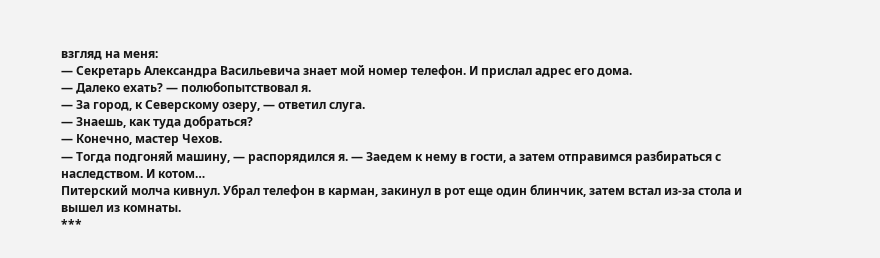взгляд на меня:
— Секретарь Александра Васильевича знает мой номер телефон. И прислал адрес его дома.
— Далеко ехать? — полюбопытствовал я.
— За город, к Северскому озеру, — ответил слуга.
— Знаешь, как туда добраться?
— Конечно, мастер Чехов.
— Тогда подгоняй машину, — распорядился я. — Заедем к нему в гости, а затем отправимся разбираться с наследством. И котом…
Питерский молча кивнул. Убрал телефон в карман, закинул в рот еще один блинчик, затем встал из-за стола и вышел из комнаты.
***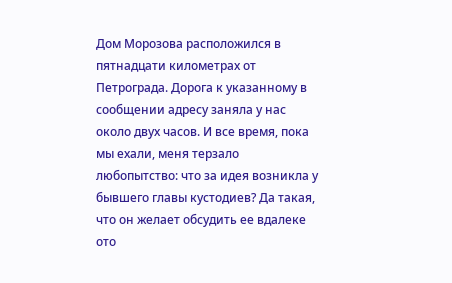Дом Морозова расположился в пятнадцати километрах от Петрограда. Дорога к указанному в сообщении адресу заняла у нас около двух часов. И все время, пока мы ехали, меня терзало любопытство: что за идея возникла у бывшего главы кустодиев? Да такая, что он желает обсудить ее вдалеке ото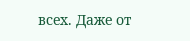всех. Даже от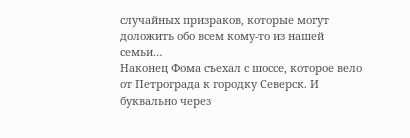случайных призраков, которые могут доложить обо всем кому-то из нашей семьи…
Наконец Фома съехал с шоссе, которое вело от Петрограда к городку Северск. И буквально через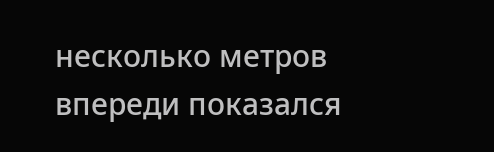несколько метров впереди показался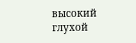высокий глухой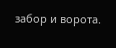забор и ворота.